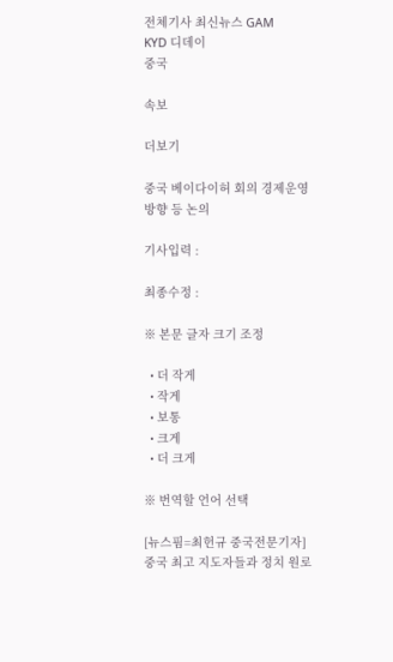전체기사 최신뉴스 GAM
KYD 디데이
중국

속보

더보기

중국 베이다이허 회의 경제운영 방향 등 논의

기사입력 :

최종수정 :

※ 본문 글자 크기 조정

  • 더 작게
  • 작게
  • 보통
  • 크게
  • 더 크게

※ 번역할 언어 선택

[뉴스핌=최헌규 중국전문기자]   중국 최고 지도자들과 정치 원로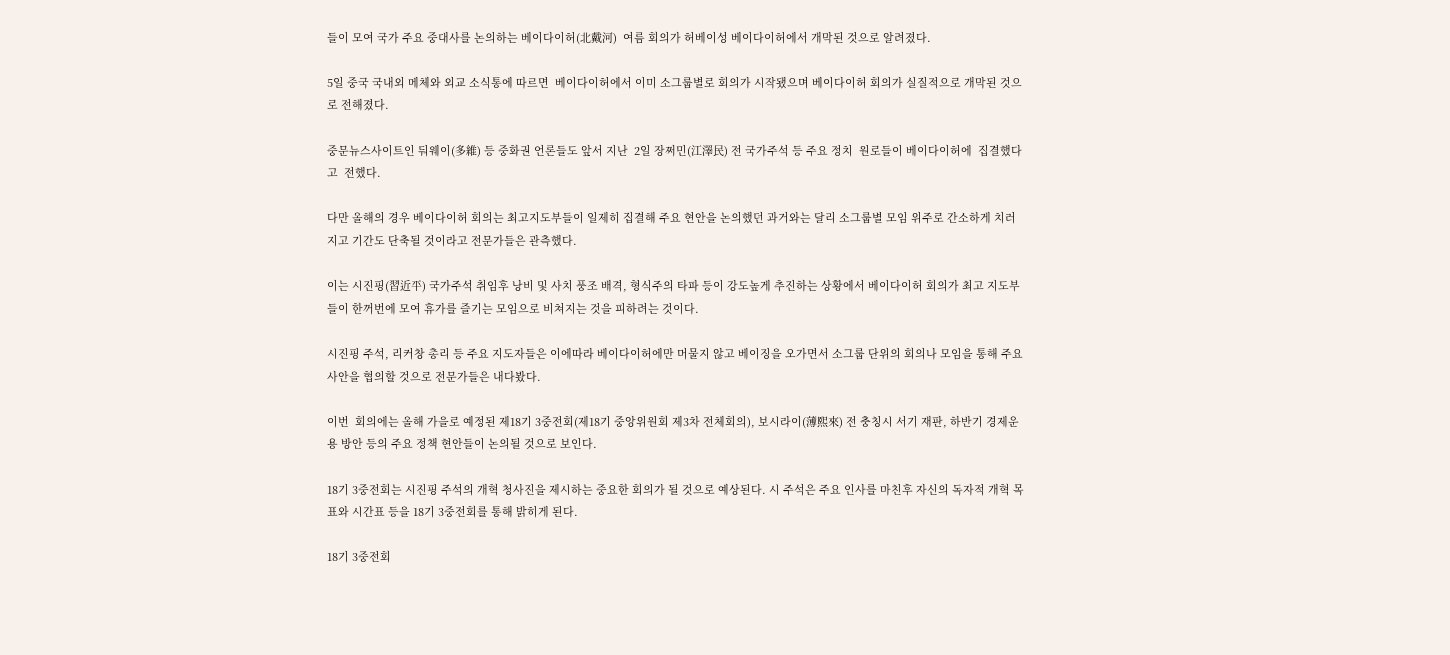들이 모여 국가 주요 중대사를 논의하는 베이다이허(北戴河)  여름 회의가 허베이성 베이다이허에서 개막된 것으로 알려졌다.

5일 중국 국내외 메체와 외교 소식통에 따르면  베이다이허에서 이미 소그룹별로 회의가 시작됐으며 베이다이허 회의가 실질적으로 개막된 것으로 전해졌다.

중문뉴스사이트인 둬웨이(多維) 등 중화권 언론들도 앞서 지난  2일 장쩌민(江澤民) 전 국가주석 등 주요 정치  원로들이 베이다이허에  집결했다고  전했다.

다만 올해의 경우 베이다이허 회의는 최고지도부들이 일제히 집결해 주요 현안을 논의했던 과거와는 달리 소그룹별 모임 위주로 간소하게 치러지고 기간도 단축될 것이라고 전문가들은 관측했다.

이는 시진핑(習近平) 국가주석 취임후 낭비 및 사치 풍조 배격, 형식주의 타파 등이 강도높게 추진하는 상황에서 베이다이허 회의가 최고 지도부들이 한꺼번에 모여 휴가를 즐기는 모임으로 비쳐지는 것을 피하려는 것이다.

시진핑 주석, 리커창 총리 등 주요 지도자들은 이에따라 베이다이허에만 머물지 않고 베이징을 오가면서 소그룹 단위의 회의나 모임을 통해 주요 사안을 협의할 것으로 전문가들은 내다봤다.

이번  회의에는 올해 가을로 예정된 제18기 3중전회(제18기 중앙위원회 제3차 전체회의), 보시라이(薄熙來) 전 충칭시 서기 재판, 하반기 경제운용 방안 등의 주요 정책 현안들이 논의될 것으로 보인다.

18기 3중전회는 시진핑 주석의 개혁 청사진을 제시하는 중요한 회의가 될 것으로 예상된다. 시 주석은 주요 인사를 마친후 자신의 독자적 개혁 목표와 시간표 등을 18기 3중전회를 통해 밝히게 된다.

18기 3중전회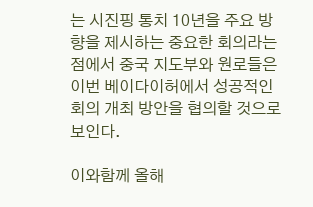는 시진핑 통치 10년을 주요 방향을 제시하는 중요한 회의라는 점에서 중국 지도부와 원로들은 이번 베이다이허에서 성공적인 회의 개최 방안을 협의할 것으로 보인다.

이와함께 올해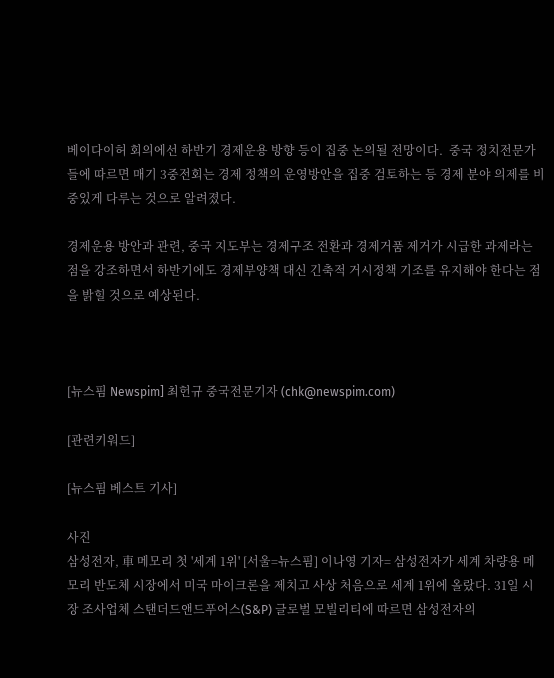베이다이허 회의에선 하반기 경제운용 방향 등이 집중 논의될 전망이다.  중국 정치전문가들에 따르면 매기 3중전회는 경제 정책의 운영방안을 집중 검토하는 등 경제 분야 의제를 비중있게 다루는 것으로 알려졌다.

경제운용 방안과 관련, 중국 지도부는 경제구조 전환과 경제거품 제거가 시급한 과제라는 점을 강조하면서 하반기에도 경제부양책 대신 긴축적 거시정책 기조를 유지해야 한다는 점을 밝힐 것으로 예상된다.



[뉴스핌 Newspim] 최헌규 중국전문기자 (chk@newspim.com)

[관련키워드]

[뉴스핌 베스트 기사]

사진
삼성전자, 車 메모리 첫 '세계 1위' [서울=뉴스핌] 이나영 기자= 삼성전자가 세계 차량용 메모리 반도체 시장에서 미국 마이크론을 제치고 사상 처음으로 세계 1위에 올랐다. 31일 시장 조사업체 스탠더드앤드푸어스(S&P) 글로벌 모빌리티에 따르면 삼성전자의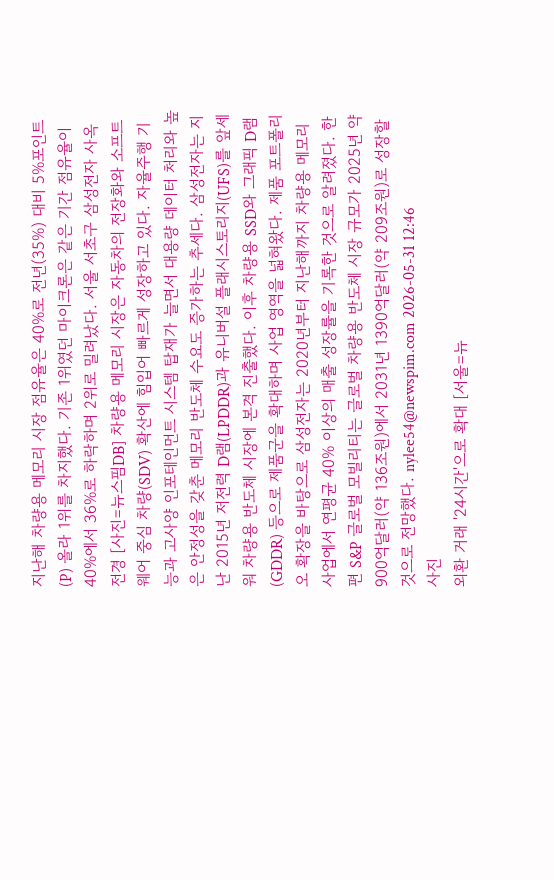지난해 차량용 메모리 시장 점유율은 40%로 전년(35%) 대비 5%포인트(P) 올라 1위를 차지했다. 기존 1위였던 마이크론은 같은 기간 점유율이 40%에서 36%로 하락하며 2위로 밀려났다. 서울 서초구 삼성전자 사옥 전경 [사진=뉴스핌DB] 차량용 메모리 시장은 자동차의 전장화와 소프트웨어 중심 차량(SDV) 확산에 힘입어 빠르게 성장하고 있다. 자율주행 기능과 고사양 인포테인먼트 시스템 탑재가 늘면서 대용량 데이터 처리와 높은 안정성을 갖춘 메모리 반도체 수요도 증가하는 추세다. 삼성전자는 지난 2015년 저전력 D램(LPDDR)과 유니버설 플래시스토리지(UFS)를 앞세워 차량용 반도체 시장에 본격 진출했다. 이후 차량용 SSD와 그래픽 D램(GDDR) 등으로 제품군을 확대하며 사업 영역을 넓혀왔다. 제품 포트폴리오 확장을 바탕으로 삼성전자는 2020년부터 지난해까지 차량용 메모리 사업에서 연평균 40% 이상의 매출 성장률을 기록한 것으로 알려졌다. 한편 S&P 글로벌 모빌리티는 글로벌 차량용 반도체 시장 규모가 2025년 약 900억달러(약 136조원)에서 2031년 1390억달러(약 209조원)로 성장할 것으로 전망했다. nylee54@newspim.com 2026-05-31 12:46
사진
외환 거래 '24시간'으로 확대 [서울=뉴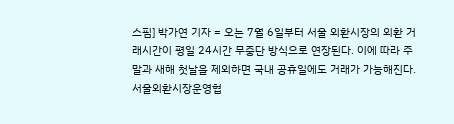스핌] 박가연 기자 = 오는 7월 6일부터 서울 외환시장의 외환 거래시간이 평일 24시간 무중단 방식으로 연장된다. 이에 따라 주말과 새해 첫날을 제외하면 국내 공휴일에도 거래가 가능해진다. 서울외환시장운영협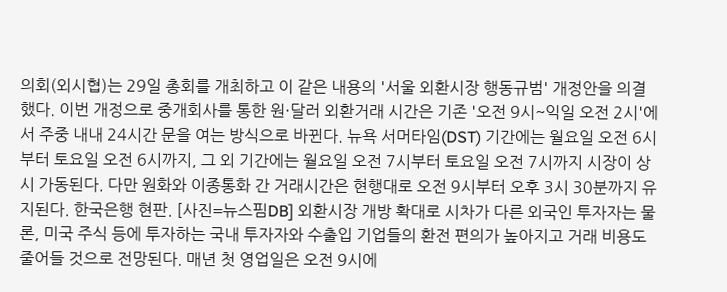의회(외시협)는 29일 총회를 개최하고 이 같은 내용의 '서울 외환시장 행동규범' 개정안을 의결했다. 이번 개정으로 중개회사를 통한 원·달러 외환거래 시간은 기존 '오전 9시~익일 오전 2시'에서 주중 내내 24시간 문을 여는 방식으로 바뀐다. 뉴욕 서머타임(DST) 기간에는 월요일 오전 6시부터 토요일 오전 6시까지, 그 외 기간에는 월요일 오전 7시부터 토요일 오전 7시까지 시장이 상시 가동된다. 다만 원화와 이종통화 간 거래시간은 현행대로 오전 9시부터 오후 3시 30분까지 유지된다. 한국은행 현판. [사진=뉴스핌DB] 외환시장 개방 확대로 시차가 다른 외국인 투자자는 물론, 미국 주식 등에 투자하는 국내 투자자와 수출입 기업들의 환전 편의가 높아지고 거래 비용도 줄어들 것으로 전망된다. 매년 첫 영업일은 오전 9시에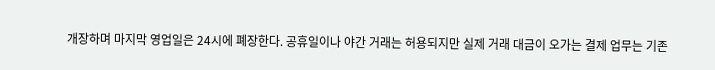개장하며 마지막 영업일은 24시에 폐장한다. 공휴일이나 야간 거래는 허용되지만 실제 거래 대금이 오가는 결제 업무는 기존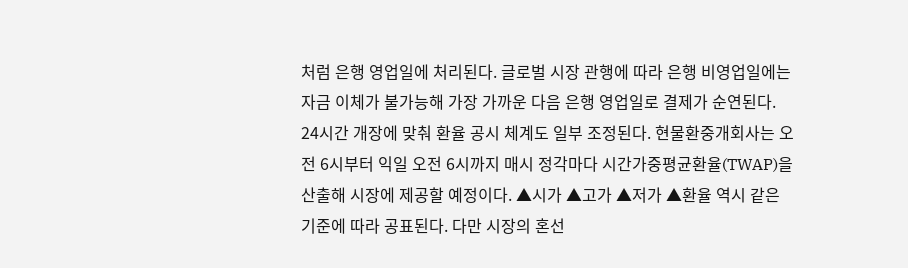처럼 은행 영업일에 처리된다. 글로벌 시장 관행에 따라 은행 비영업일에는 자금 이체가 불가능해 가장 가까운 다음 은행 영업일로 결제가 순연된다. 24시간 개장에 맞춰 환율 공시 체계도 일부 조정된다. 현물환중개회사는 오전 6시부터 익일 오전 6시까지 매시 정각마다 시간가중평균환율(TWAP)을 산출해 시장에 제공할 예정이다. ▲시가 ▲고가 ▲저가 ▲환율 역시 같은 기준에 따라 공표된다. 다만 시장의 혼선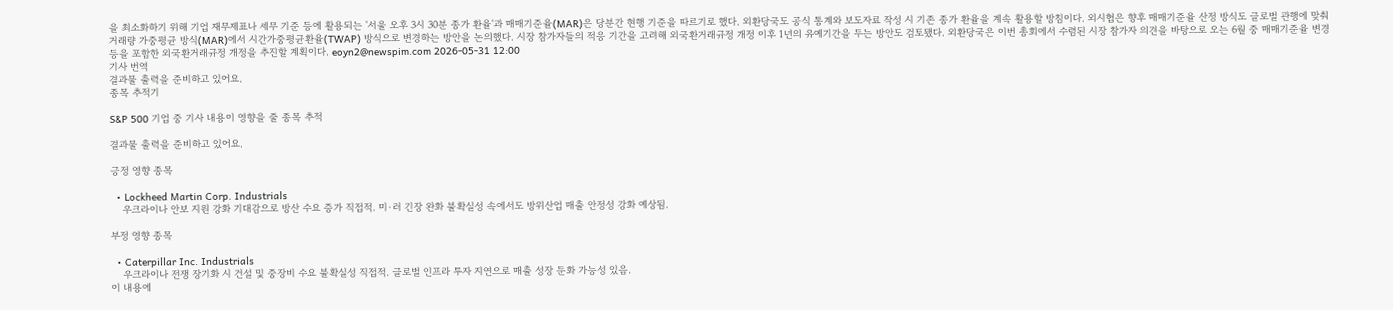을 최소화하기 위해 기업 재무제표나 세무 기준 등에 활용되는 '서울 오후 3시 30분 종가 환율'과 매매기준율(MAR)은 당분간 현행 기준을 따르기로 했다. 외환당국도 공식 통계와 보도자료 작성 시 기존 종가 환율을 계속 활용할 방침이다. 외시협은 향후 매매기준율 산정 방식도 글로벌 관행에 맞춰 거래량 가중평균 방식(MAR)에서 시간가중평균환율(TWAP) 방식으로 변경하는 방안을 논의했다. 시장 참가자들의 적응 기간을 고려해 외국환거래규정 개정 이후 1년의 유예기간을 두는 방안도 검토됐다. 외환당국은 이번 총회에서 수렴된 시장 참가자 의견을 바탕으로 오는 6월 중 매매기준율 변경 등을 포함한 외국환거래규정 개정을 추진할 계획이다. eoyn2@newspim.com 2026-05-31 12:00
기사 번역
결과물 출력을 준비하고 있어요.
종목 추적기

S&P 500 기업 중 기사 내용이 영향을 줄 종목 추적

결과물 출력을 준비하고 있어요.

긍정 영향 종목

  • Lockheed Martin Corp. Industrials
    우크라이나 안보 지원 강화 기대감으로 방산 수요 증가 직접적. 미·러 긴장 완화 불확실성 속에서도 방위산업 매출 안정성 강화 예상됨.

부정 영향 종목

  • Caterpillar Inc. Industrials
    우크라이나 전쟁 장기화 시 건설 및 중장비 수요 불확실성 직접적. 글로벌 인프라 투자 지연으로 매출 성장 둔화 가능성 있음.
이 내용에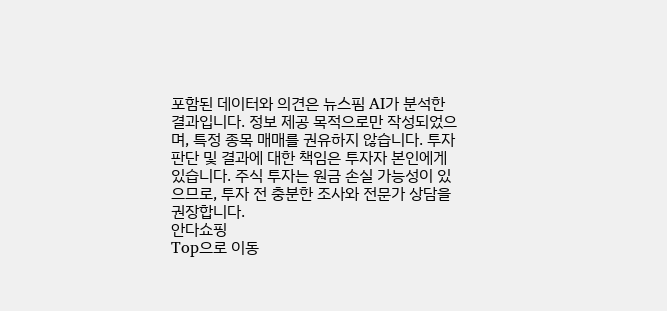포함된 데이터와 의견은 뉴스핌 AI가 분석한 결과입니다. 정보 제공 목적으로만 작성되었으며, 특정 종목 매매를 권유하지 않습니다. 투자 판단 및 결과에 대한 책임은 투자자 본인에게 있습니다. 주식 투자는 원금 손실 가능성이 있으므로, 투자 전 충분한 조사와 전문가 상담을 권장합니다.
안다쇼핑
Top으로 이동